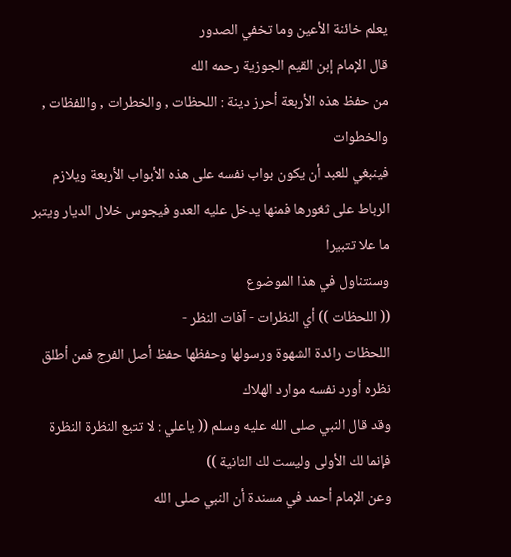يعلم خائنة الأعين وما تخفي الصدور
قال الإمام إبن القيم الجوزية رحمه الله
من حفظ هذه الأربعة أحرز دينة : اللحظات , والخطرات , واللفظات , والخطوات
فينبغي للعبد أن يكون بواب نفسه على هذه الأبواب الأربعة ويلازم الرباط على ثغورها فمنها يدخل عليه العدو فيجوس خلال الديار ويتبر ما علا تتبيرا
وسنتناول في هذا الموضوع
(( اللحظات )) أي النظرات - آفات النظر -
اللحظات رائدة الشهوة ورسولها وحفظها حفظ أصل الفرج فمن أطلق نظره أورد نفسه موارد الهلاك
وقد قال النبي صلى الله عليه وسلم (( ياعلي : لا تتبع النظرة النظرة فإنما لك الأولى وليست لك الثانية ))
وعن الإمام أحمد في مسندة أن النبي صلى الله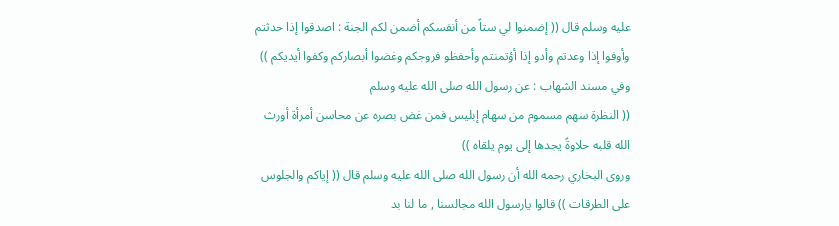عليه وسلم قال (( إضمنوا لي ستاً من أنفسكم أضمن لكم الجنة : اصدقوا إذا حدثتم وأوفوا إذا وعدتم وأدو إذا أؤتمنتم وأحفظو فروجكم وغضوا أبصاركم وكفوا أيديكم ))
وفي مسند الشهاب : عن رسول الله صلى الله عليه وسلم
(( النظرة سهم مسموم من سهام إبليس فمن غض بصره عن محاسن أمرأة أورث الله قلبه حلاوةً يجدها إلى يوم يلقاه ))
وروى البخاري رحمه الله أن رسول الله صلى الله عليه وسلم قال (( إياكم والجلوس على الطرقات )) قالوا يارسول الله مجالسنا , ما لنا بد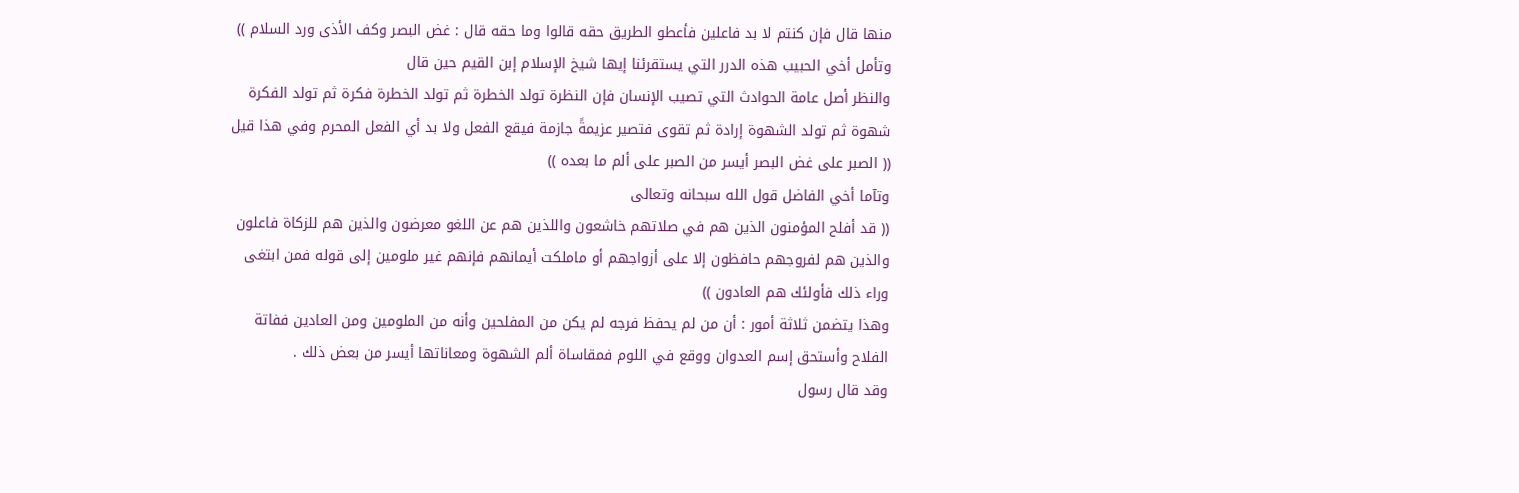منها قال فإن كنتم لا بد فاعلين فأعطو الطريق حقه قالوا وما حقه قال : غض البصر وكف الأذى ورد السلام ))
وتأمل أخي الحبيب هذه الدرر التي يستقرئنا إيها شيخ الإسلام إبن القيم حين قال
والنظر أصل عامة الحوادث التي تصيب الإنسان فإن النظرة تولد الخطرة ثم تولد الخطرة فكرة ثم تولد الفكرة شهوة ثم تولد الشهوة إرادة ثم تقوى فتصير عزيمةً جازمة فيقع الفعل ولا بد أي الفعل المحرم وفي هذا قيل (( الصبر على غض البصر أيسر من الصبر على ألم ما بعده ))
وتآما أخي الفاضل قول الله سبحانه وتعالى
(( قد أفلح المؤمنون الذين هم في صلاتهم خاشعون واللذين هم عن اللغو معرضون والذين هم للزكاة فاعلون والذين هم لفروجهم حافظون إلا على أزواجهم أو ماملكت أيمانهم فإنهم غير ملومين إلى قوله فمن ابتغى وراء ذلك فأولئك هم العادون ))
وهذا يتضمن ثلاثة أمور : أن من لم يحفظ فرجه لم يكن من المفلحين وأنه من الملومين ومن العادين ففاتة الفلاح وأستحق إسم العدوان ووقع في اللوم فمقاساة ألم الشهوة ومعاناتها أيسر من بعض ذلك .
وقد قال رسول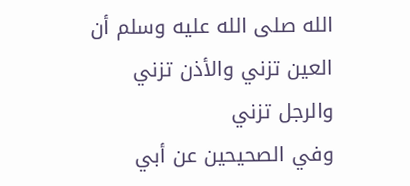الله صلى الله عليه وسلم أن العين تزني والأذن تزني والرجل تزني
وفي الصحيحين عن أبي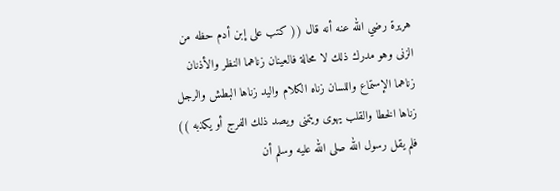هريرة رضي الله عنه أنه قال (( كتب على إبن أدم حظه من الزنى وهو مدرك ذلك لا محالة فالعينان زناهما النظر والأذنان زناهما الإستماع واللسان زناه الكلام واليد زناها البطش والرجل زناها الخطا والقلب يهوى ويتمنى ويصد ذلك الفرج أو يكذبه ))
فلم يقل رسول الله صلى الله عليه وسلم أن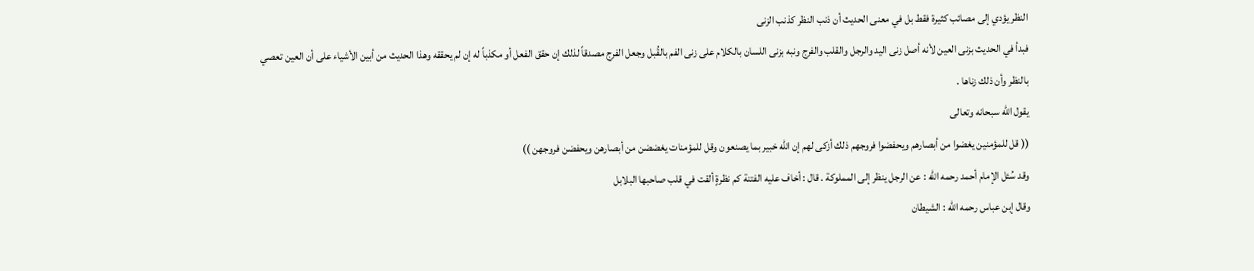النظر يؤدي إلى مصائب كثيرة فقط بل في معنى الحديث أن ذنب النظر كذنب الزنى
فبدأ في الحديث بزنى العين لأنه أصل زنى اليد والرجل والقلب والفرج ونبه بزنى اللسان بالكلام على زنى الفم بالقُبل وجعل الفرج مصدقاً لذلك إن حقق الفعل أو مكذباً له إن لم يحققه وهذا الحديث من أبين الأشياء على أن العين تعصي بالنظر وأن ذلك زناها .
يقول الله سبحانه وتعالى
(( قل للمؤمنين يغضوا من أبصارهم ويحفضوا فروجهم ذلك أزكى لهم إن الله خبير بما يصنعون وقل للمؤمنات يغضضن من أبصارهن ويحفضن فروجهن ))
وقد سُئل الإمام أحمد رحمه الله : عن الرجل ينظر إلى المملوكة . قال : أخاف عليه الفتنة كم نظرةٍ ألقت في قلب صاحبها البلابل
وقال إبن عباس رحمه الله : الشيطان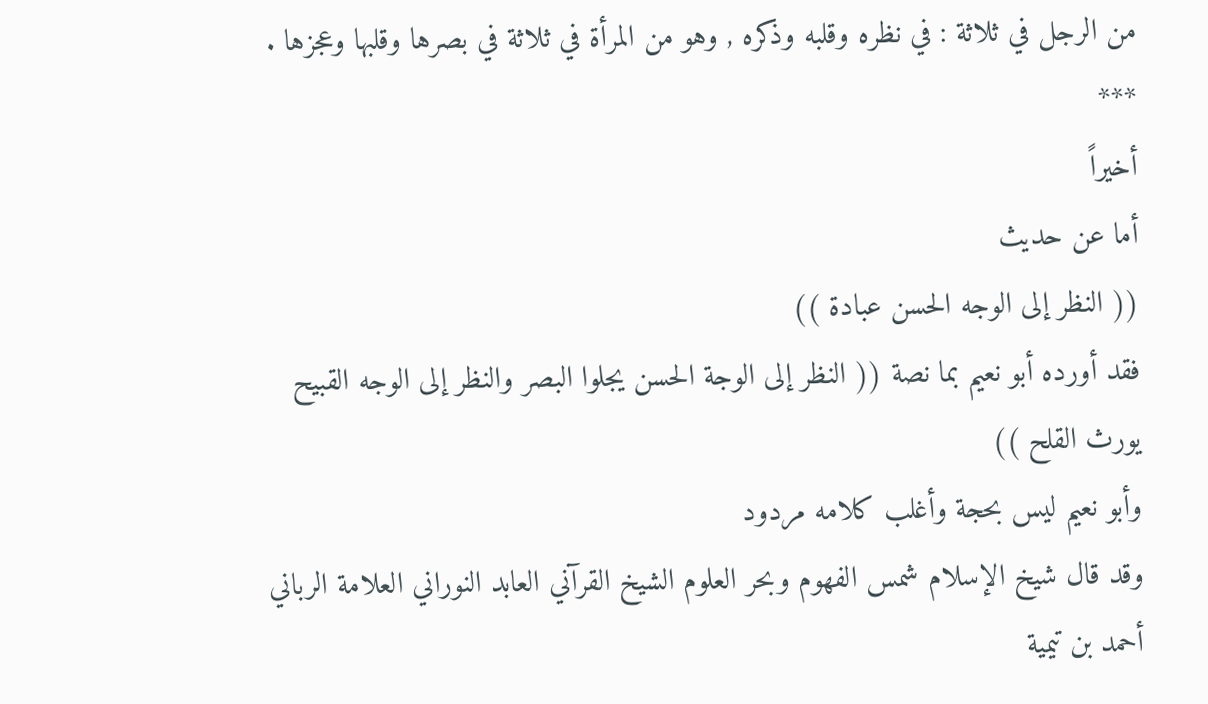من الرجل في ثلاثة : في نظره وقلبه وذكره , وهو من المرأة في ثلاثة في بصرها وقلبها وعجزها .
***
أخيراً
أما عن حديث
(( النظر إلى الوجه الحسن عبادة ))
فقد أورده أبو نعيم بما نصة (( النظر إلى الوجة الحسن يجلوا البصر والنظر إلى الوجه القبيح يورث القلح ))
وأبو نعيم ليس بحجة وأغلب كلامه مردود
وقد قال شيخ الإسلام شمس الفهوم وبحر العلوم الشيخ القرآني العابد النوراني العلامة الرباني أحمد بن تيمية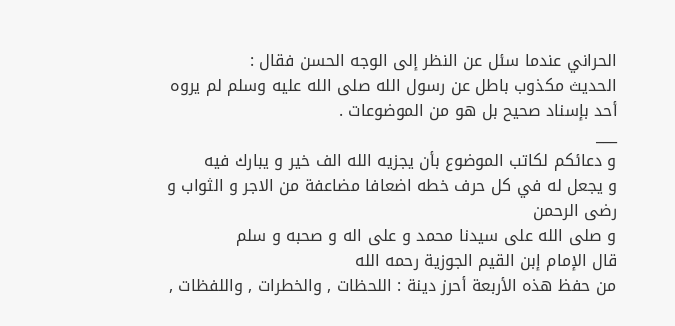الحراني عندما سئل عن النظر إلى الوجه الحسن فقال :
الحديث مكذوب باطل عن رسول الله صلى الله عليه وسلم لم يروه أحد بإسناد صحيح بل هو من الموضوعات .
___
و دعائكم لكاتب الموضوع بأن يجزيه الله الف خير و يبارك فيه
و يجعل له في كل حرف خطه اضعافا مضاعفة من الاجر و الثواب و رضى الرحمن
و صلى الله على سيدنا محمد و على اله و صحبه و سلم
قال الإمام إبن القيم الجوزية رحمه الله
من حفظ هذه الأربعة أحرز دينة : اللحظات , والخطرات , واللفظات ,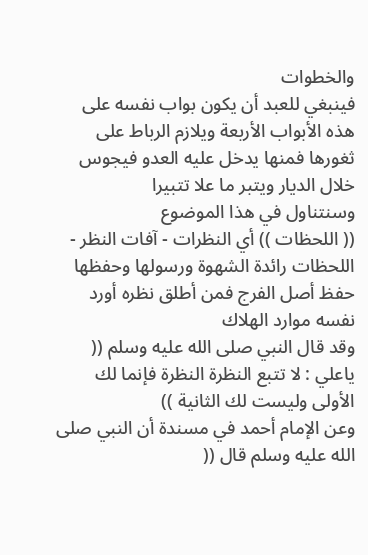والخطوات
فينبغي للعبد أن يكون بواب نفسه على هذه الأبواب الأربعة ويلازم الرباط على ثغورها فمنها يدخل عليه العدو فيجوس خلال الديار ويتبر ما علا تتبيرا
وسنتناول في هذا الموضوع
(( اللحظات )) أي النظرات - آفات النظر -
اللحظات رائدة الشهوة ورسولها وحفظها حفظ أصل الفرج فمن أطلق نظره أورد نفسه موارد الهلاك
وقد قال النبي صلى الله عليه وسلم (( ياعلي : لا تتبع النظرة النظرة فإنما لك الأولى وليست لك الثانية ))
وعن الإمام أحمد في مسندة أن النبي صلى الله عليه وسلم قال ((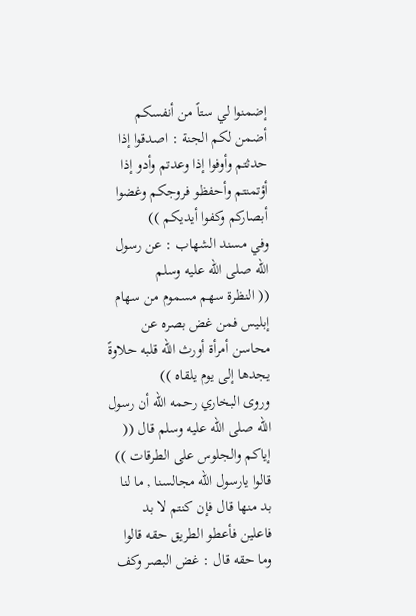إضمنوا لي ستاً من أنفسكم أضمن لكم الجنة : اصدقوا إذا حدثتم وأوفوا إذا وعدتم وأدو إذا أؤتمنتم وأحفظو فروجكم وغضوا أبصاركم وكفوا أيديكم ))
وفي مسند الشهاب : عن رسول الله صلى الله عليه وسلم
(( النظرة سهم مسموم من سهام إبليس فمن غض بصره عن محاسن أمرأة أورث الله قلبه حلاوةً يجدها إلى يوم يلقاه ))
وروى البخاري رحمه الله أن رسول الله صلى الله عليه وسلم قال (( إياكم والجلوس على الطرقات )) قالوا يارسول الله مجالسنا , ما لنا بد منها قال فإن كنتم لا بد فاعلين فأعطو الطريق حقه قالوا وما حقه قال : غض البصر وكف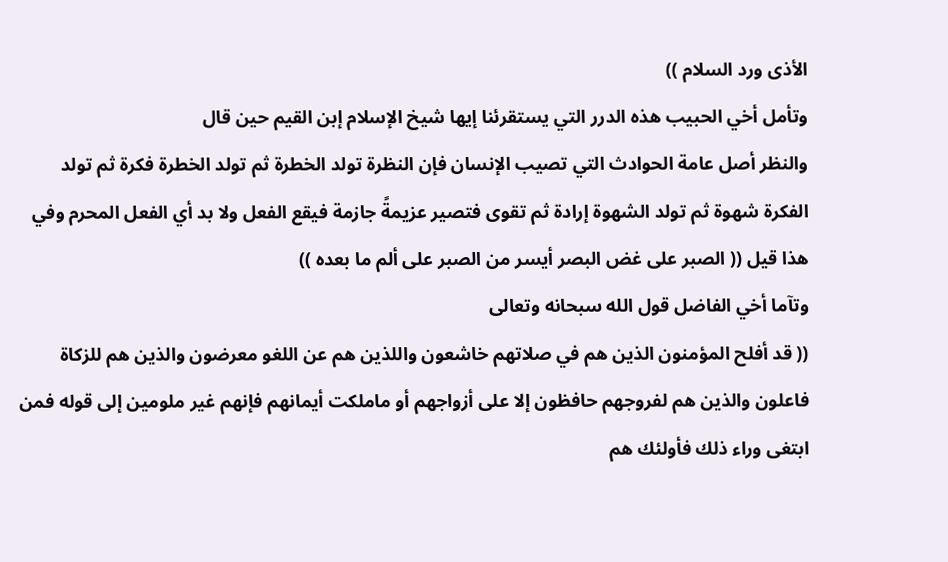الأذى ورد السلام ))
وتأمل أخي الحبيب هذه الدرر التي يستقرئنا إيها شيخ الإسلام إبن القيم حين قال
والنظر أصل عامة الحوادث التي تصيب الإنسان فإن النظرة تولد الخطرة ثم تولد الخطرة فكرة ثم تولد الفكرة شهوة ثم تولد الشهوة إرادة ثم تقوى فتصير عزيمةً جازمة فيقع الفعل ولا بد أي الفعل المحرم وفي هذا قيل (( الصبر على غض البصر أيسر من الصبر على ألم ما بعده ))
وتآما أخي الفاضل قول الله سبحانه وتعالى
(( قد أفلح المؤمنون الذين هم في صلاتهم خاشعون واللذين هم عن اللغو معرضون والذين هم للزكاة فاعلون والذين هم لفروجهم حافظون إلا على أزواجهم أو ماملكت أيمانهم فإنهم غير ملومين إلى قوله فمن ابتغى وراء ذلك فأولئك هم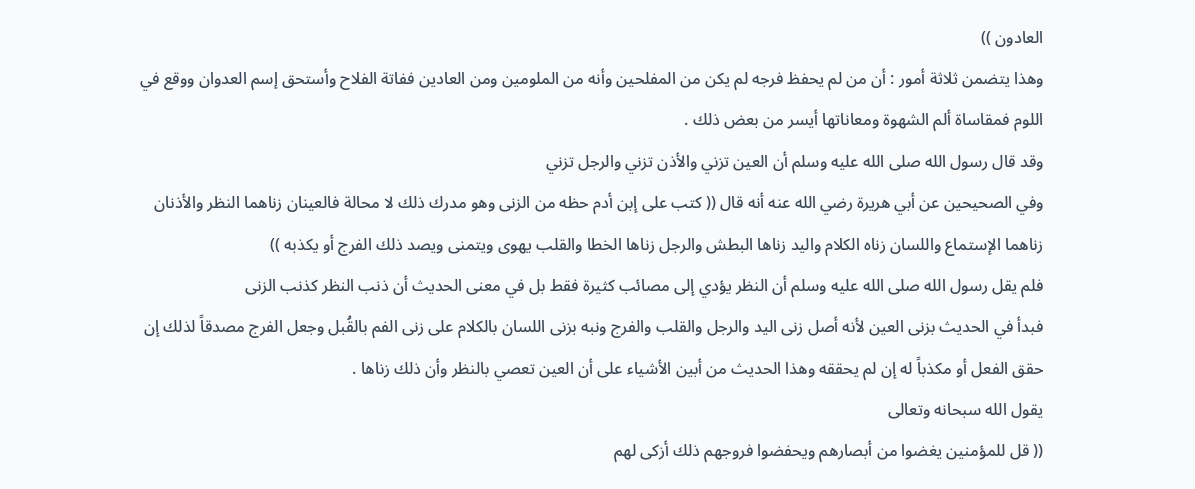العادون ))
وهذا يتضمن ثلاثة أمور : أن من لم يحفظ فرجه لم يكن من المفلحين وأنه من الملومين ومن العادين ففاتة الفلاح وأستحق إسم العدوان ووقع في اللوم فمقاساة ألم الشهوة ومعاناتها أيسر من بعض ذلك .
وقد قال رسول الله صلى الله عليه وسلم أن العين تزني والأذن تزني والرجل تزني
وفي الصحيحين عن أبي هريرة رضي الله عنه أنه قال (( كتب على إبن أدم حظه من الزنى وهو مدرك ذلك لا محالة فالعينان زناهما النظر والأذنان زناهما الإستماع واللسان زناه الكلام واليد زناها البطش والرجل زناها الخطا والقلب يهوى ويتمنى ويصد ذلك الفرج أو يكذبه ))
فلم يقل رسول الله صلى الله عليه وسلم أن النظر يؤدي إلى مصائب كثيرة فقط بل في معنى الحديث أن ذنب النظر كذنب الزنى
فبدأ في الحديث بزنى العين لأنه أصل زنى اليد والرجل والقلب والفرج ونبه بزنى اللسان بالكلام على زنى الفم بالقُبل وجعل الفرج مصدقاً لذلك إن حقق الفعل أو مكذباً له إن لم يحققه وهذا الحديث من أبين الأشياء على أن العين تعصي بالنظر وأن ذلك زناها .
يقول الله سبحانه وتعالى
(( قل للمؤمنين يغضوا من أبصارهم ويحفضوا فروجهم ذلك أزكى لهم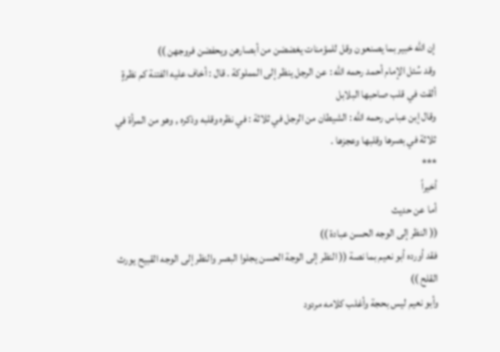إن الله خبير بما يصنعون وقل للمؤمنات يغضضن من أبصارهن ويحفضن فروجهن ))
وقد سُئل الإمام أحمد رحمه الله : عن الرجل ينظر إلى المملوكة . قال : أخاف عليه الفتنة كم نظرةٍ ألقت في قلب صاحبها البلابل
وقال إبن عباس رحمه الله : الشيطان من الرجل في ثلاثة : في نظره وقلبه وذكره , وهو من المرأة في ثلاثة في بصرها وقلبها وعجزها .
***
أخيراً
أما عن حديث
(( النظر إلى الوجه الحسن عبادة ))
فقد أورده أبو نعيم بما نصة (( النظر إلى الوجة الحسن يجلوا البصر والنظر إلى الوجه القبيح يورث القلح ))
وأبو نعيم ليس بحجة وأغلب كلامه مردود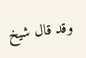وقد قال شيخ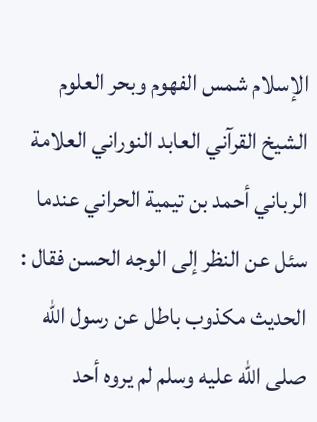الإسلام شمس الفهوم وبحر العلوم الشيخ القرآني العابد النوراني العلامة الرباني أحمد بن تيمية الحراني عندما سئل عن النظر إلى الوجه الحسن فقال :
الحديث مكذوب باطل عن رسول الله صلى الله عليه وسلم لم يروه أحد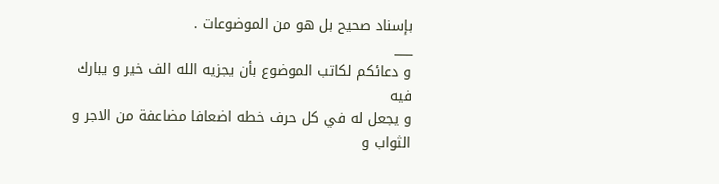بإسناد صحيح بل هو من الموضوعات .
___
و دعائكم لكاتب الموضوع بأن يجزيه الله الف خير و يبارك فيه
و يجعل له في كل حرف خطه اضعافا مضاعفة من الاجر و الثواب و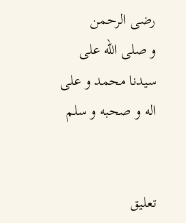رضى الرحمن
و صلى الله على سيدنا محمد و على اله و صحبه و سلم


تعليق